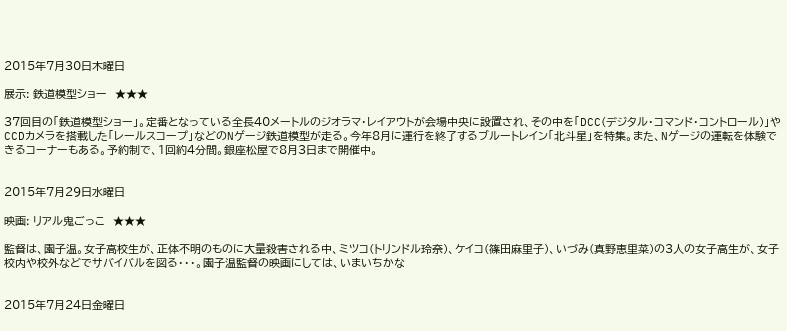2015年7月30日木曜日

展示: 鉄道模型ショー  ★★★

37回目の「鉄道模型ショー」。定番となっている全長40メートルのジオラマ・レイアウトが会場中央に設置され、その中を「DCC(デジタル・コマンド・コントロール)」やCCDカメラを搭載した「レールスコープ」などのNゲージ鉄道模型が走る。今年8月に運行を終了するブルートレイン「北斗星」を特集。また、Nゲージの運転を体験できるコーナーもある。予約制で、1回約4分間。銀座松屋で8月3日まで開催中。


2015年7月29日水曜日

映画: リアル鬼ごっこ  ★★★

監督は、園子温。女子高校生が、正体不明のものに大量殺害される中、ミツコ(トリンドル玲奈)、ケイコ(篠田麻里子)、いづみ(真野恵里菜)の3人の女子高生が、女子校内や校外などでサバイバルを図る・・・。園子温監督の映画にしては、いまいちかな


2015年7月24日金曜日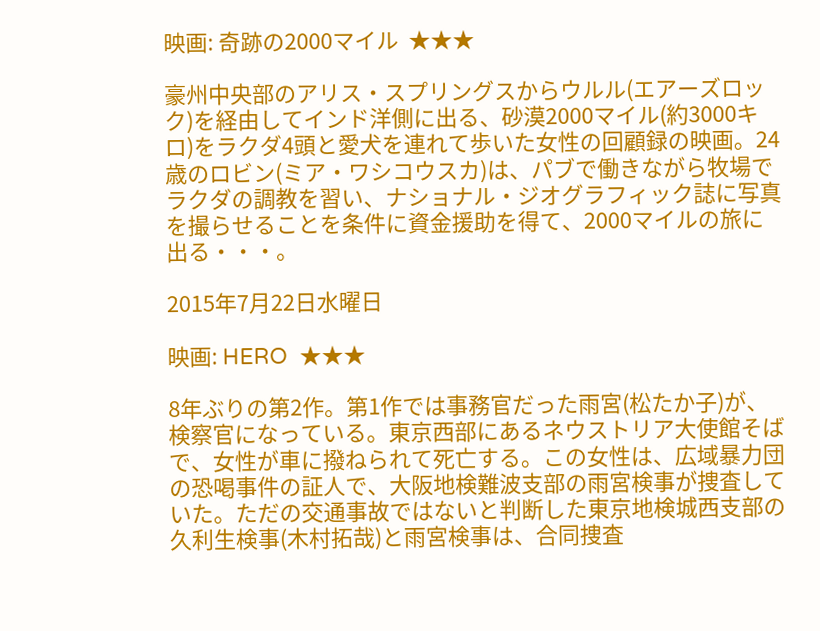映画: 奇跡の2000マイル  ★★★

豪州中央部のアリス・スプリングスからウルル(エアーズロック)を経由してインド洋側に出る、砂漠2000マイル(約3000キロ)をラクダ4頭と愛犬を連れて歩いた女性の回顧録の映画。24歳のロビン(ミア・ワシコウスカ)は、パブで働きながら牧場でラクダの調教を習い、ナショナル・ジオグラフィック誌に写真を撮らせることを条件に資金援助を得て、2000マイルの旅に出る・・・。

2015年7月22日水曜日

映画: HERO  ★★★

8年ぶりの第2作。第1作では事務官だった雨宮(松たか子)が、検察官になっている。東京西部にあるネウストリア大使館そばで、女性が車に撥ねられて死亡する。この女性は、広域暴力団の恐喝事件の証人で、大阪地検難波支部の雨宮検事が捜査していた。ただの交通事故ではないと判断した東京地検城西支部の久利生検事(木村拓哉)と雨宮検事は、合同捜査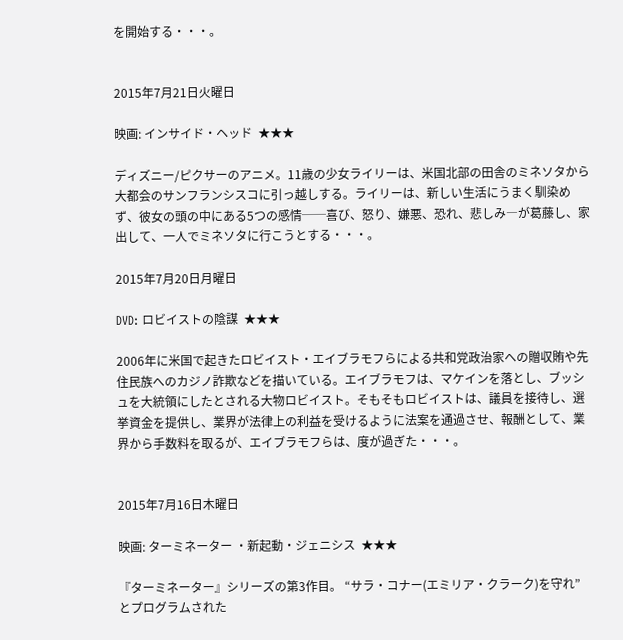を開始する・・・。


2015年7月21日火曜日

映画: インサイド・ヘッド  ★★★

ディズニー/ピクサーのアニメ。11歳の少女ライリーは、米国北部の田舎のミネソタから大都会のサンフランシスコに引っ越しする。ライリーは、新しい生活にうまく馴染めず、彼女の頭の中にある5つの感情──喜び、怒り、嫌悪、恐れ、悲しみ―が葛藤し、家出して、一人でミネソタに行こうとする・・・。

2015年7月20日月曜日

DVD: ロビイストの陰謀  ★★★

2006年に米国で起きたロビイスト・エイブラモフらによる共和党政治家への贈収賄や先住民族へのカジノ詐欺などを描いている。エイブラモフは、マケインを落とし、ブッシュを大統領にしたとされる大物ロビイスト。そもそもロビイストは、議員を接待し、選挙資金を提供し、業界が法律上の利益を受けるように法案を通過させ、報酬として、業界から手数料を取るが、エイブラモフらは、度が過ぎた・・・。


2015年7月16日木曜日

映画: ターミネーター ・新起動・ジェニシス  ★★★

『ターミネーター』シリーズの第3作目。 “サラ・コナー(エミリア・クラーク)を守れ” とプログラムされた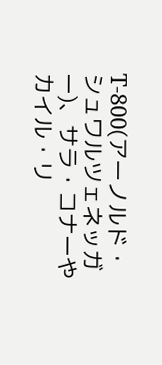T-800(アーノルド・シュワルツェネッガー)、サラ・コナーやカイル・リ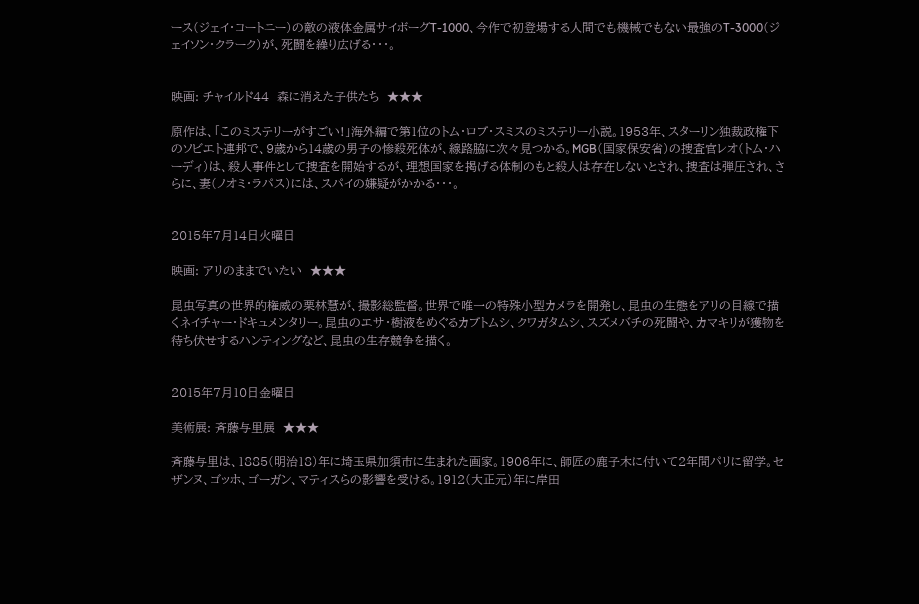ース(ジェイ・コートニー)の敵の液体金属サイボーグT-1000、今作で初登場する人間でも機械でもない最強のT-3000(ジェイソン・クラーク)が、死闘を繰り広げる・・・。


映画: チャイルド44  森に消えた子供たち  ★★★

原作は、「このミステリーがすごい!」海外編で第1位のトム・ロブ・スミスのミステリー小説。1953年、スターリン独裁政権下のソビエト連邦で、9歳から14歳の男子の惨殺死体が、線路脇に次々見つかる。MGB(国家保安省)の捜査官レオ(トム・ハーディ)は、殺人事件として捜査を開始するが、理想国家を掲げる体制のもと殺人は存在しないとされ、捜査は弾圧され、さらに、妻(ノオミ・ラパス)には、スパイの嫌疑がかかる・・・。


2015年7月14日火曜日

映画: アリのままでいたい  ★★★

昆虫写真の世界的権威の栗林慧が、撮影総監督。世界で唯一の特殊小型カメラを開発し、昆虫の生態をアリの目線で描くネイチャー・ドキュメンタリー。昆虫のエサ・樹液をめぐるカブトムシ、クワガタムシ、スズメバチの死闘や、カマキリが獲物を待ち伏せするハンティングなど、昆虫の生存競争を描く。


2015年7月10日金曜日

美術展: 斉藤与里展  ★★★

斉藤与里は、1885(明治18)年に埼玉県加須市に生まれた画家。1906年に、師匠の鹿子木に付いて2年間パリに留学。セザンヌ、ゴッホ、ゴーガン、マティスらの影響を受ける。1912(大正元)年に岸田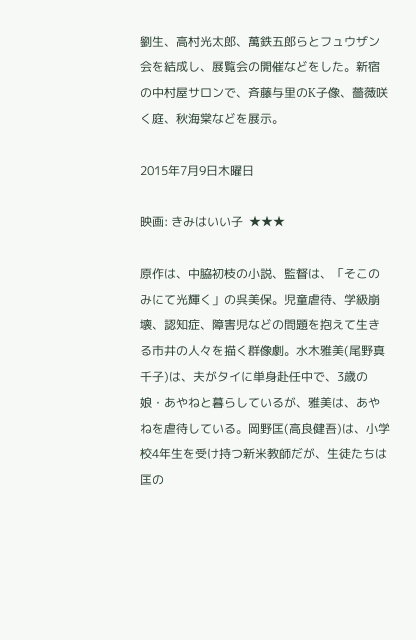劉生、高村光太郎、萬鉄五郎らとフュウザン会を結成し、展覧会の開催などをした。新宿の中村屋サロンで、斉藤与里のK子像、薔薇咲く庭、秋海棠などを展示。

2015年7月9日木曜日

映画: きみはいい子  ★★★

原作は、中脇初枝の小説、監督は、「そこのみにて光輝く」の呉美保。児童虐待、学級崩壊、認知症、障害児などの問題を抱えて生きる市井の人々を描く群像劇。水木雅美(尾野真千子)は、夫がタイに単身赴任中で、3歳の娘・あやねと暮らしているが、雅美は、あやねを虐待している。岡野匡(高良健吾)は、小学校4年生を受け持つ新米教師だが、生徒たちは匡の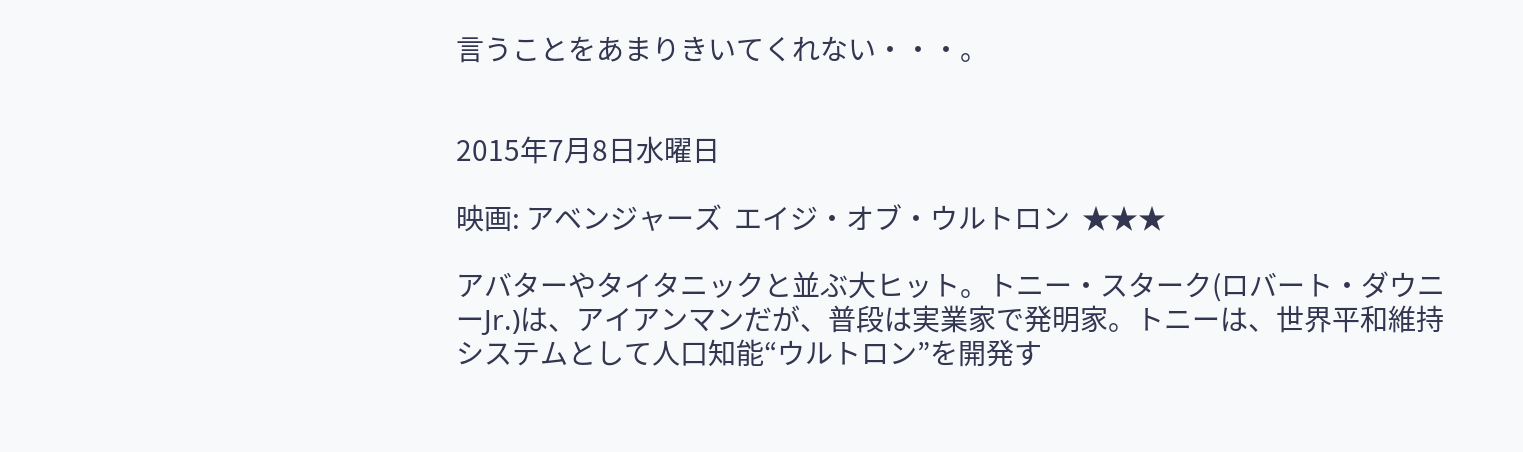言うことをあまりきいてくれない・・・。


2015年7月8日水曜日

映画: アベンジャーズ  エイジ・オブ・ウルトロン  ★★★

アバターやタイタニックと並ぶ大ヒット。トニー・スターク(ロバート・ダウニーJr.)は、アイアンマンだが、普段は実業家で発明家。トニーは、世界平和維持システムとして人口知能“ウルトロン”を開発す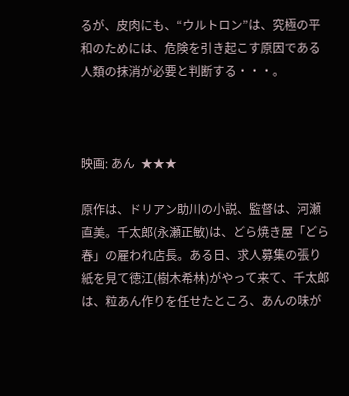るが、皮肉にも、“ウルトロン”は、究極の平和のためには、危険を引き起こす原因である人類の抹消が必要と判断する・・・。



映画: あん  ★★★

原作は、ドリアン助川の小説、監督は、河瀬直美。千太郎(永瀬正敏)は、どら焼き屋「どら春」の雇われ店長。ある日、求人募集の張り紙を見て徳江(樹木希林)がやって来て、千太郎は、粒あん作りを任せたところ、あんの味が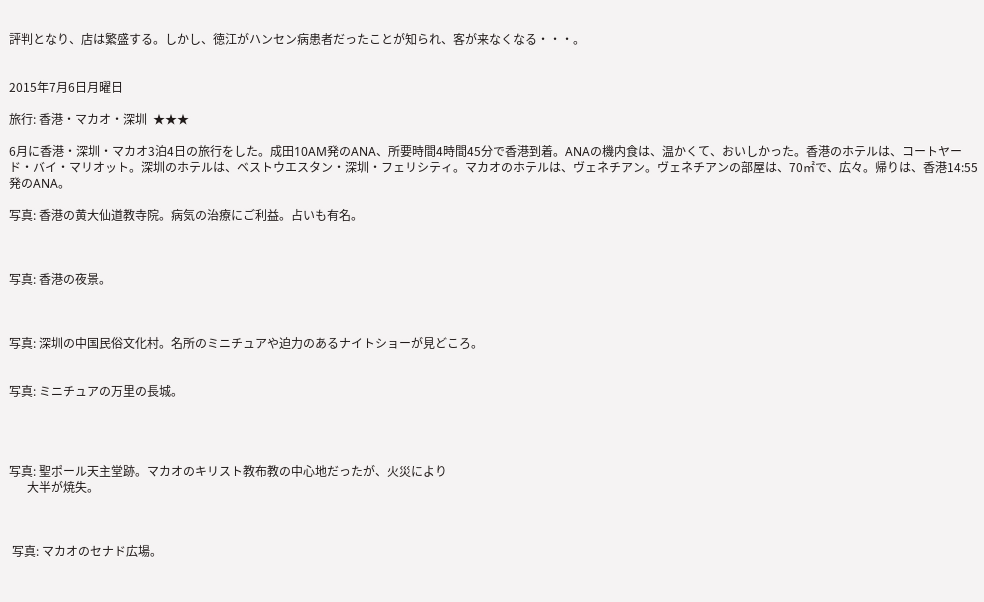評判となり、店は繁盛する。しかし、徳江がハンセン病患者だったことが知られ、客が来なくなる・・・。


2015年7月6日月曜日

旅行: 香港・マカオ・深圳  ★★★

6月に香港・深圳・マカオ3泊4日の旅行をした。成田10AM発のANA、所要時間4時間45分で香港到着。ANAの機内食は、温かくて、おいしかった。香港のホテルは、コートヤード・バイ・マリオット。深圳のホテルは、ベストウエスタン・深圳・フェリシティ。マカオのホテルは、ヴェネチアン。ヴェネチアンの部屋は、70㎡で、広々。帰りは、香港14:55発のANA。

写真: 香港の黄大仙道教寺院。病気の治療にご利益。占いも有名。



写真: 香港の夜景。



写真: 深圳の中国民俗文化村。名所のミニチュアや迫力のあるナイトショーが見どころ。


写真: ミニチュアの万里の長城。




写真: 聖ポール天主堂跡。マカオのキリスト教布教の中心地だったが、火災により
      大半が焼失。



 写真: マカオのセナド広場。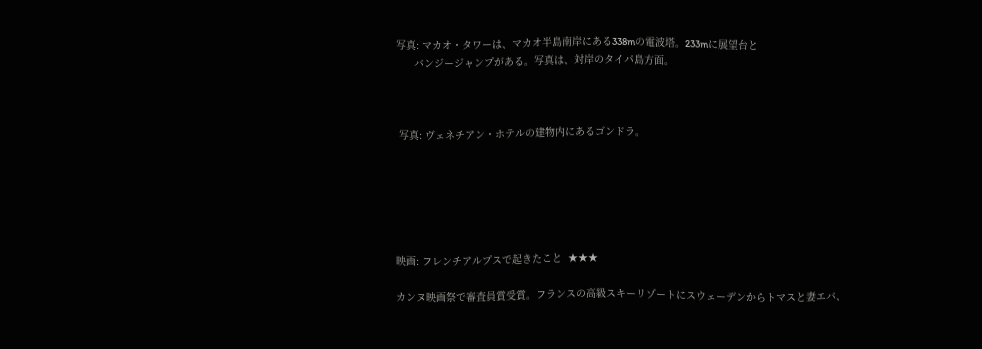写真: マカオ・タワーは、マカオ半島南岸にある338mの電波塔。233mに展望台と
      バンジージャンプがある。写真は、対岸のタイパ島方面。



 写真: ヴェネチアン・ホテルの建物内にあるゴンドラ。






映画: フレンチアルプスで起きたこと  ★★★

カンヌ映画祭で審査員賞受賞。フランスの高級スキーリゾートにスウェーデンからトマスと妻エバ、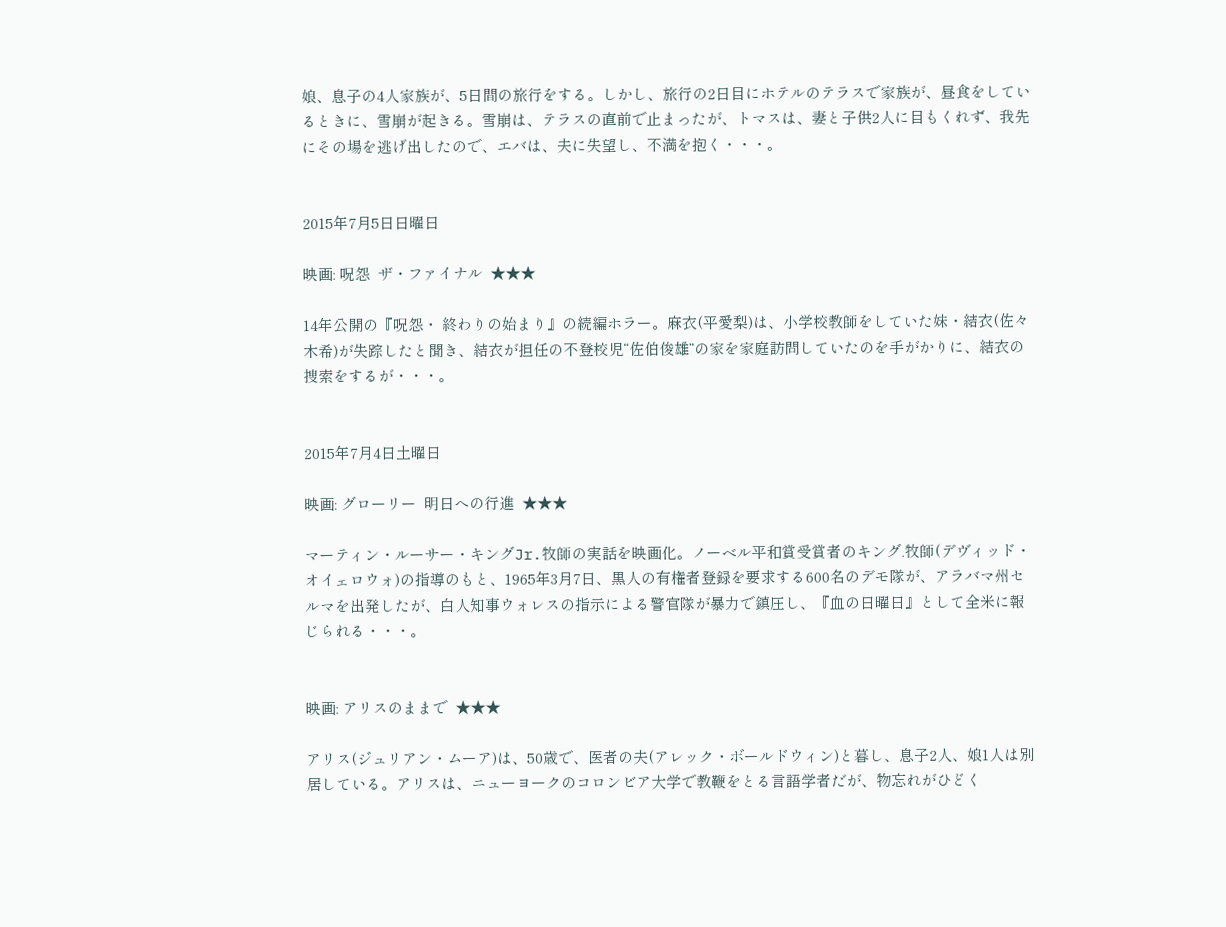娘、息子の4人家族が、5日間の旅行をする。しかし、旅行の2日目にホテルのテラスで家族が、昼食をしているときに、雪崩が起きる。雪崩は、テラスの直前で止まったが、トマスは、妻と子供2人に目もくれず、我先にその場を逃げ出したので、エバは、夫に失望し、不満を抱く・・・。


2015年7月5日日曜日

映画: 呪怨  ザ・ファイナル  ★★★

14年公開の『呪怨・ 終わりの始まり』の続編ホラー。麻衣(平愛梨)は、小学校教師をしていた妹・結衣(佐々木希)が失踪したと聞き、結衣が担任の不登校児“佐伯俊雄”の家を家庭訪問していたのを手がかりに、結衣の捜索をするが・・・。


2015年7月4日土曜日

映画: グローリー  明日への行進  ★★★

マーティン・ルーサー・キングJr.牧師の実話を映画化。ノーベル平和賞受賞者のキング.牧師(デヴィッド・オイェロウォ)の指導のもと、1965年3月7日、黒人の有権者登録を要求する600名のデモ隊が、アラバマ州セルマを出発したが、白人知事ウォレスの指示による警官隊が暴力で鎮圧し、『血の日曜日』として全米に報じられる・・・。


映画: アリスのままで  ★★★

アリス(ジュリアン・ムーア)は、50歳で、医者の夫(アレック・ボールドウィン)と暮し、息子2人、娘1人は別居している。アリスは、ニューヨークのコロンビア大学で教鞭をとる言語学者だが、物忘れがひどく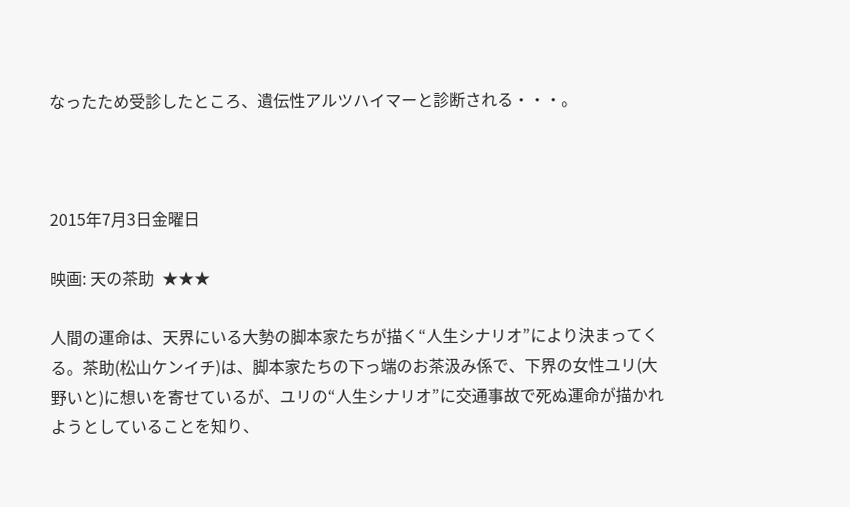なったため受診したところ、遺伝性アルツハイマーと診断される・・・。



2015年7月3日金曜日

映画: 天の茶助  ★★★

人間の運命は、天界にいる大勢の脚本家たちが描く“人生シナリオ”により決まってくる。茶助(松山ケンイチ)は、脚本家たちの下っ端のお茶汲み係で、下界の女性ユリ(大野いと)に想いを寄せているが、ユリの“人生シナリオ”に交通事故で死ぬ運命が描かれようとしていることを知り、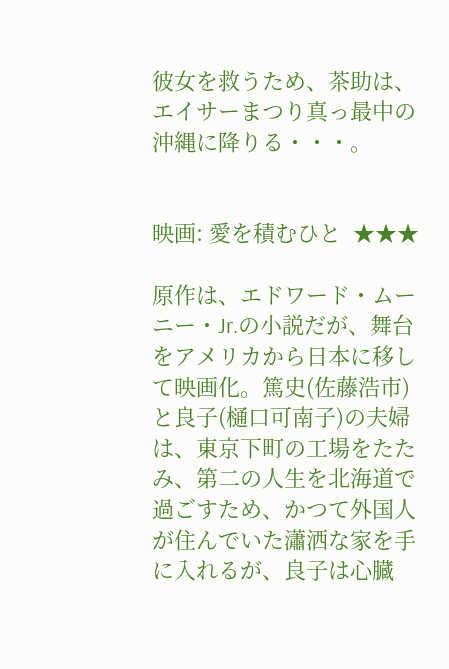彼女を救うため、茶助は、エイサーまつり真っ最中の沖縄に降りる・・・。


映画: 愛を積むひと  ★★★

原作は、エドワード・ムーニー・Jr.の小説だが、舞台をアメリカから日本に移して映画化。篤史(佐藤浩市)と良子(樋口可南子)の夫婦は、東京下町の工場をたたみ、第二の人生を北海道で過ごすため、かつて外国人が住んでいた瀟洒な家を手に入れるが、良子は心臓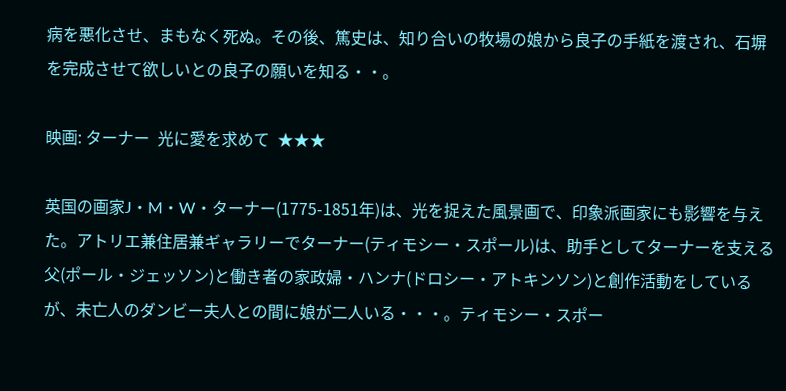病を悪化させ、まもなく死ぬ。その後、篤史は、知り合いの牧場の娘から良子の手紙を渡され、石塀を完成させて欲しいとの良子の願いを知る・・。

映画: ターナー  光に愛を求めて  ★★★

英国の画家J・M・W・ターナー(1775-1851年)は、光を捉えた風景画で、印象派画家にも影響を与えた。アトリエ兼住居兼ギャラリーでターナー(ティモシー・スポール)は、助手としてターナーを支える父(ポール・ジェッソン)と働き者の家政婦・ハンナ(ドロシー・アトキンソン)と創作活動をしているが、未亡人のダンビー夫人との間に娘が二人いる・・・。ティモシー・スポー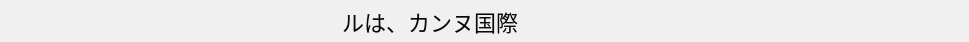ルは、カンヌ国際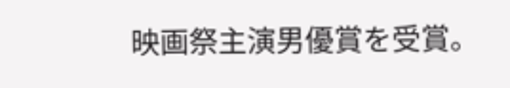映画祭主演男優賞を受賞。